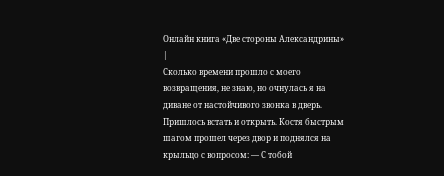Онлайн книга «Две стороны Александрины»
|
Сколько времени прошло с моего возвращения, не знаю, но очнулась я на диване от настойчивого звонка в дверь. Пришлось встать и открыть. Костя быстрым шагом прошел через двор и поднялся на крыльцо с вопросом: — С тобой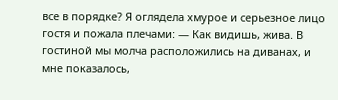все в порядке? Я оглядела хмурое и серьезное лицо гостя и пожала плечами: — Как видишь, жива. В гостиной мы молча расположились на диванах, и мне показалось,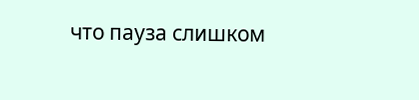что пауза слишком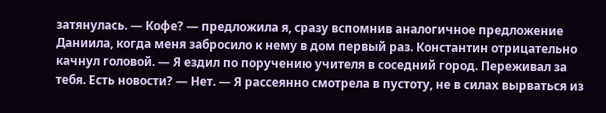затянулась. — Кофе? — предложила я, сразу вспомнив аналогичное предложение Даниила, когда меня забросило к нему в дом первый раз. Константин отрицательно качнул головой. — Я ездил по поручению учителя в соседний город. Переживал за тебя. Есть новости? — Нет. — Я рассеянно смотрела в пустоту, не в силах вырваться из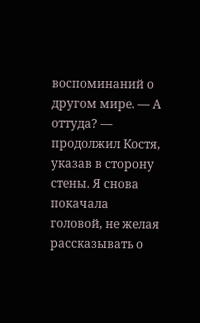воспоминаний о другом мире. — А оттуда? — продолжил Костя, указав в сторону стены. Я снова покачала головой, не желая рассказывать о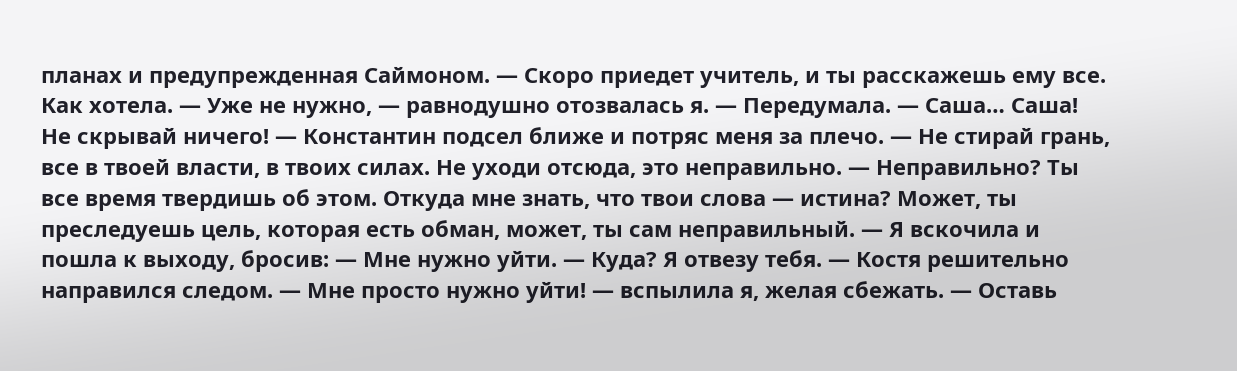планах и предупрежденная Саймоном. — Скоро приедет учитель, и ты расскажешь ему все. Как хотела. — Уже не нужно, — равнодушно отозвалась я. — Передумала. — Саша… Саша! Не скрывай ничего! — Константин подсел ближе и потряс меня за плечо. — Не стирай грань, все в твоей власти, в твоих силах. Не уходи отсюда, это неправильно. — Неправильно? Ты все время твердишь об этом. Откуда мне знать, что твои слова — истина? Может, ты преследуешь цель, которая есть обман, может, ты сам неправильный. — Я вскочила и пошла к выходу, бросив: — Мне нужно уйти. — Куда? Я отвезу тебя. — Костя решительно направился следом. — Мне просто нужно уйти! — вспылила я, желая сбежать. — Оставь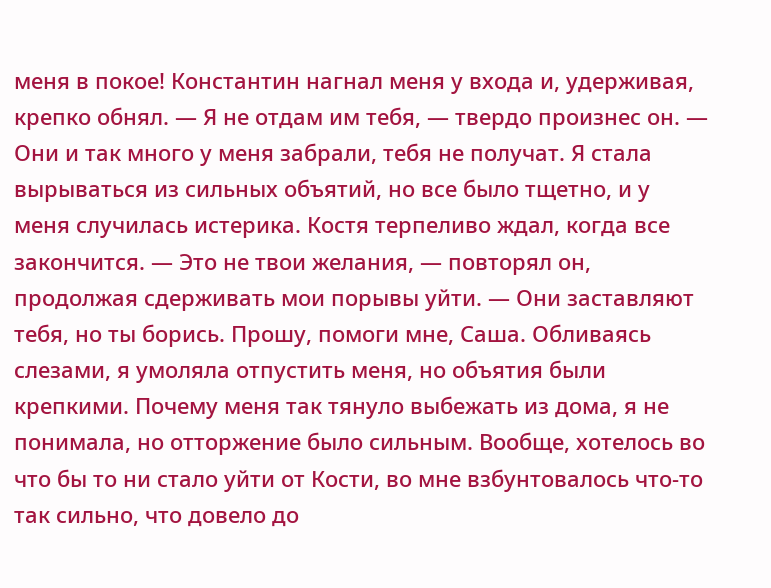меня в покое! Константин нагнал меня у входа и, удерживая, крепко обнял. — Я не отдам им тебя, — твердо произнес он. — Они и так много у меня забрали, тебя не получат. Я стала вырываться из сильных объятий, но все было тщетно, и у меня случилась истерика. Костя терпеливо ждал, когда все закончится. — Это не твои желания, — повторял он, продолжая сдерживать мои порывы уйти. — Они заставляют тебя, но ты борись. Прошу, помоги мне, Саша. Обливаясь слезами, я умоляла отпустить меня, но объятия были крепкими. Почему меня так тянуло выбежать из дома, я не понимала, но отторжение было сильным. Вообще, хотелось во что бы то ни стало уйти от Кости, во мне взбунтовалось что-то так сильно, что довело до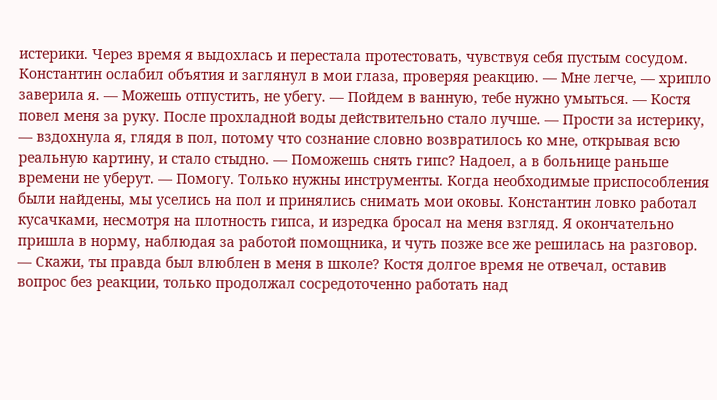истерики. Через время я выдохлась и перестала протестовать, чувствуя себя пустым сосудом. Константин ослабил объятия и заглянул в мои глаза, проверяя реакцию. — Мне легче, — хрипло заверила я. — Можешь отпустить, не убегу. — Пойдем в ванную, тебе нужно умыться. — Костя повел меня за руку. После прохладной воды действительно стало лучше. — Прости за истерику, — вздохнула я, глядя в пол, потому что сознание словно возвратилось ко мне, открывая всю реальную картину, и стало стыдно. — Поможешь снять гипс? Надоел, а в больнице раньше времени не уберут. — Помогу. Только нужны инструменты. Когда необходимые приспособления были найдены, мы уселись на пол и принялись снимать мои оковы. Константин ловко работал кусачками, несмотря на плотность гипса, и изредка бросал на меня взгляд. Я окончательно пришла в норму, наблюдая за работой помощника, и чуть позже все же решилась на разговор. — Скажи, ты правда был влюблен в меня в школе? Костя долгое время не отвечал, оставив вопрос без реакции, только продолжал сосредоточенно работать над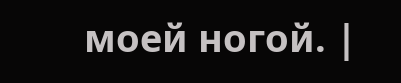моей ногой. |